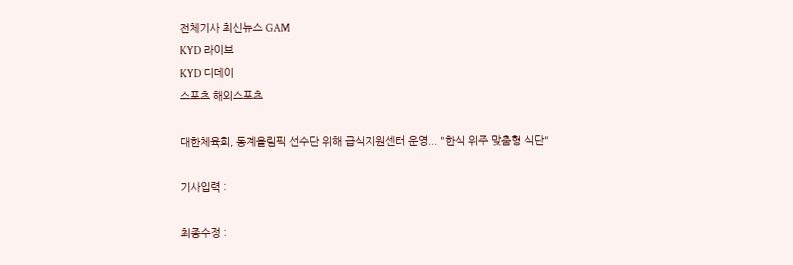전체기사 최신뉴스 GAM
KYD 라이브
KYD 디데이
스포츠 해외스포츠

대한체육회, 동계올림픽 선수단 위해 급식지원센터 운영... "한식 위주 맞춤형 식단"

기사입력 :

최종수정 :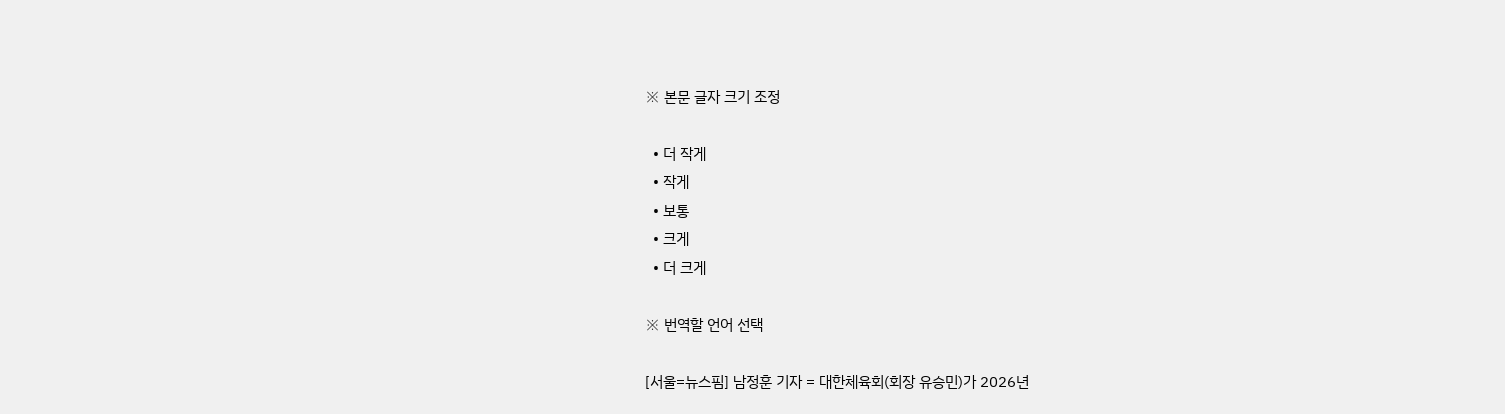※ 본문 글자 크기 조정

  • 더 작게
  • 작게
  • 보통
  • 크게
  • 더 크게

※ 번역할 언어 선택

[서울=뉴스핌] 남정훈 기자 = 대한체육회(회장 유승민)가 2026년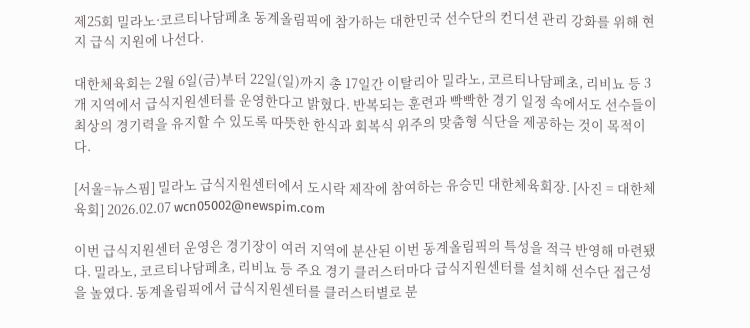제25회 밀라노·코르티나담페초 동계올림픽에 참가하는 대한민국 선수단의 컨디션 관리 강화를 위해 현지 급식 지원에 나선다.

대한체육회는 2월 6일(금)부터 22일(일)까지 총 17일간 이탈리아 밀라노, 코르티나담페초, 리비뇨 등 3개 지역에서 급식지원센터를 운영한다고 밝혔다. 반복되는 훈련과 빡빡한 경기 일정 속에서도 선수들이 최상의 경기력을 유지할 수 있도록 따뜻한 한식과 회복식 위주의 맞춤형 식단을 제공하는 것이 목적이다.

[서울=뉴스핌] 밀라노 급식지원센터에서 도시락 제작에 참여하는 유승민 대한체육회장. [사진 = 대한체육회] 2026.02.07 wcn05002@newspim.com

이번 급식지원센터 운영은 경기장이 여러 지역에 분산된 이번 동계올림픽의 특성을 적극 반영해 마련됐다. 밀라노, 코르티나담페초, 리비뇨 등 주요 경기 클러스터마다 급식지원센터를 설치해 선수단 접근성을 높였다. 동계올림픽에서 급식지원센터를 클러스터별로 분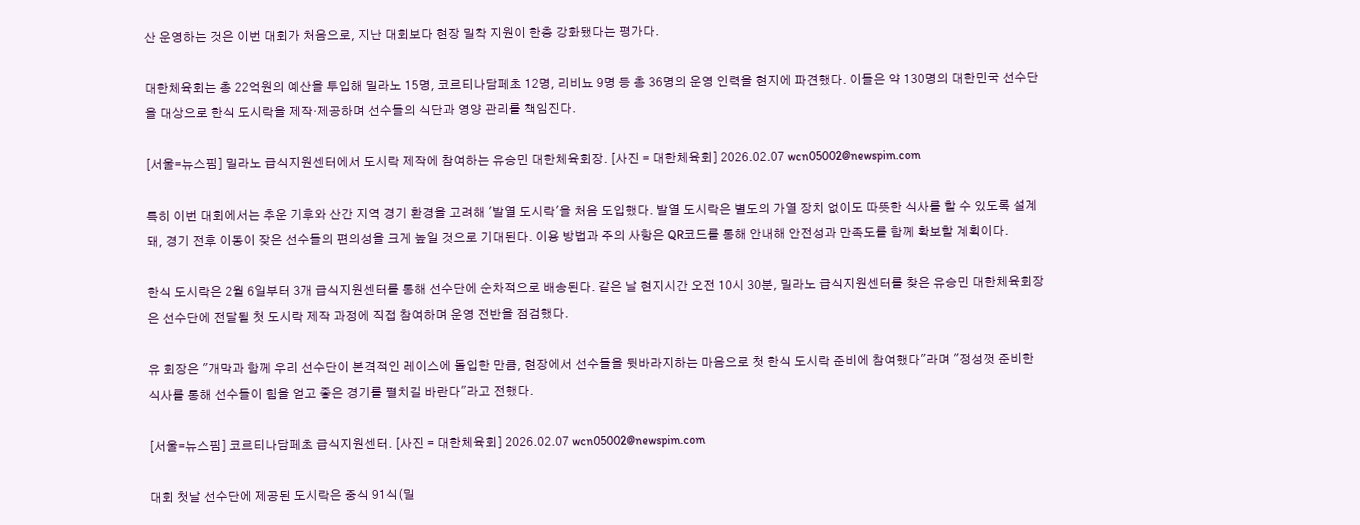산 운영하는 것은 이번 대회가 처음으로, 지난 대회보다 현장 밀착 지원이 한층 강화됐다는 평가다.

대한체육회는 총 22억원의 예산을 투입해 밀라노 15명, 코르티나담페초 12명, 리비뇨 9명 등 총 36명의 운영 인력을 현지에 파견했다. 이들은 약 130명의 대한민국 선수단을 대상으로 한식 도시락을 제작·제공하며 선수들의 식단과 영양 관리를 책임진다.

[서울=뉴스핌] 밀라노 급식지원센터에서 도시락 제작에 참여하는 유승민 대한체육회장. [사진 = 대한체육회] 2026.02.07 wcn05002@newspim.com

특히 이번 대회에서는 추운 기후와 산간 지역 경기 환경을 고려해 '발열 도시락'을 처음 도입했다. 발열 도시락은 별도의 가열 장치 없이도 따뜻한 식사를 할 수 있도록 설계돼, 경기 전후 이동이 잦은 선수들의 편의성을 크게 높일 것으로 기대된다. 이용 방법과 주의 사항은 QR코드를 통해 안내해 안전성과 만족도를 함께 확보할 계획이다.

한식 도시락은 2월 6일부터 3개 급식지원센터를 통해 선수단에 순차적으로 배송된다. 같은 날 현지시간 오전 10시 30분, 밀라노 급식지원센터를 찾은 유승민 대한체육회장은 선수단에 전달될 첫 도시락 제작 과정에 직접 참여하며 운영 전반을 점검했다.

유 회장은 "개막과 함께 우리 선수단이 본격적인 레이스에 돌입한 만큼, 현장에서 선수들을 뒷바라지하는 마음으로 첫 한식 도시락 준비에 참여했다"라며 "정성껏 준비한 식사를 통해 선수들이 힘을 얻고 좋은 경기를 펼치길 바란다"라고 전했다.

[서울=뉴스핌] 코르티나담페초 급식지원센터. [사진 = 대한체육회] 2026.02.07 wcn05002@newspim.com

대회 첫날 선수단에 제공된 도시락은 중식 91식(밀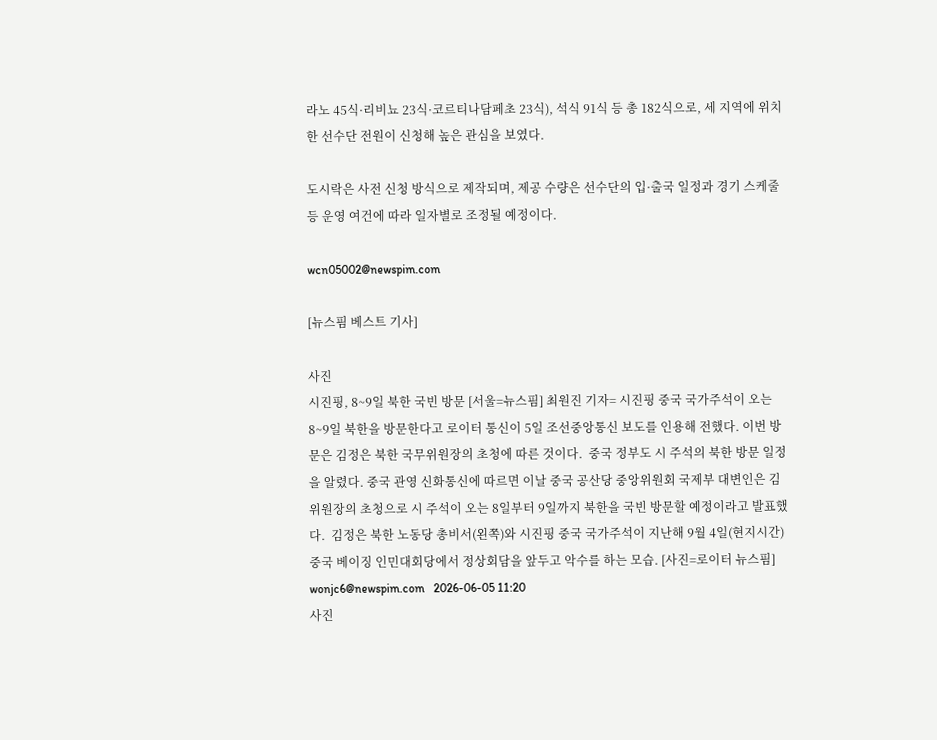라노 45식·리비뇨 23식·코르티나담페초 23식), 석식 91식 등 총 182식으로, 세 지역에 위치한 선수단 전원이 신청해 높은 관심을 보였다.

도시락은 사전 신청 방식으로 제작되며, 제공 수량은 선수단의 입·출국 일정과 경기 스케줄 등 운영 여건에 따라 일자별로 조정될 예정이다.

wcn05002@newspim.com

[뉴스핌 베스트 기사]

사진
시진핑, 8~9일 북한 국빈 방문 [서울=뉴스핌] 최원진 기자= 시진핑 중국 국가주석이 오는 8~9일 북한을 방문한다고 로이터 통신이 5일 조선중앙통신 보도를 인용해 전했다. 이번 방문은 김정은 북한 국무위원장의 초청에 따른 것이다.  중국 정부도 시 주석의 북한 방문 일정을 알렸다. 중국 관영 신화통신에 따르면 이날 중국 공산당 중앙위원회 국제부 대변인은 김 위원장의 초청으로 시 주석이 오는 8일부터 9일까지 북한을 국빈 방문할 예정이라고 발표했다.  김정은 북한 노동당 총비서(왼쪽)와 시진핑 중국 국가주석이 지난해 9월 4일(현지시간) 중국 베이징 인민대회당에서 정상회담을 앞두고 악수를 하는 모습. [사진=로이터 뉴스핌] wonjc6@newspim.com   2026-06-05 11:20
사진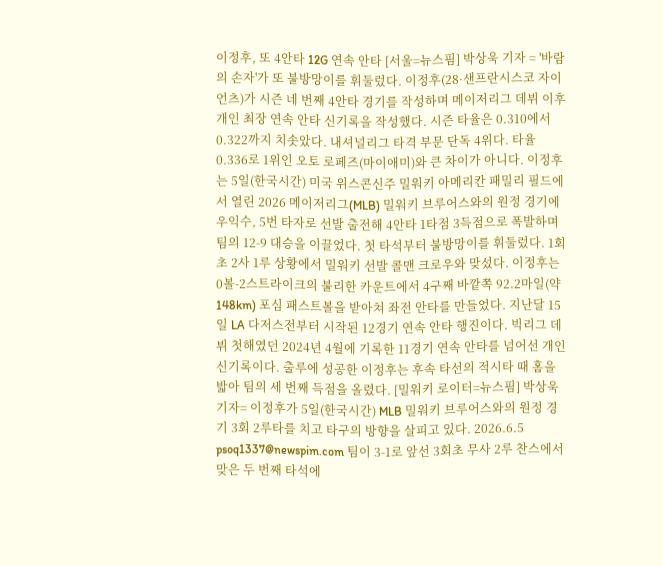이정후, 또 4안타 12G 연속 안타 [서울=뉴스핌] 박상욱 기자 = '바람의 손자'가 또 불방망이를 휘둘렀다. 이정후(28·샌프란시스코 자이언츠)가 시즌 네 번째 4안타 경기를 작성하며 메이저리그 데뷔 이후 개인 최장 연속 안타 신기록을 작성했다. 시즌 타율은 0.310에서 0.322까지 치솟았다. 내셔널리그 타격 부문 단독 4위다. 타율 0.336로 1위인 오토 로페즈(마이애미)와 큰 차이가 아니다. 이정후는 5일(한국시간) 미국 위스콘신주 밀워키 아메리칸 패밀리 필드에서 열린 2026 메이저리그(MLB) 밀워키 브루어스와의 원정 경기에 우익수, 5번 타자로 선발 출전해 4안타 1타점 3득점으로 폭발하며 팀의 12-9 대승을 이끌었다. 첫 타석부터 불방망이를 휘둘렀다. 1회초 2사 1루 상황에서 밀워키 선발 콜맨 크로우와 맞섰다. 이정후는 0볼-2스트라이크의 불리한 카운트에서 4구째 바깥쪽 92.2마일(약 148km) 포심 패스트볼을 받아쳐 좌전 안타를 만들었다. 지난달 15일 LA 다저스전부터 시작된 12경기 연속 안타 행진이다. 빅리그 데뷔 첫해였던 2024년 4월에 기록한 11경기 연속 안타를 넘어선 개인 신기록이다. 출루에 성공한 이정후는 후속 타선의 적시타 때 홈을 밟아 팀의 세 번째 득점을 올렸다. [밀워키 로이터=뉴스핌] 박상욱 기자= 이정후가 5일(한국시간) MLB 밀워키 브루어스와의 원정 경기 3회 2루타를 치고 타구의 방향을 살피고 있다. 2026.6.5 psoq1337@newspim.com 팀이 3-1로 앞선 3회초 무사 2루 찬스에서 맞은 두 번째 타석에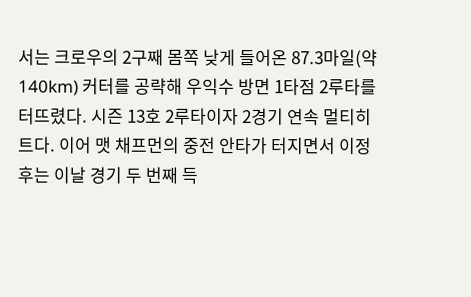서는 크로우의 2구째 몸쪽 낮게 들어온 87.3마일(약 140km) 커터를 공략해 우익수 방면 1타점 2루타를 터뜨렸다. 시즌 13호 2루타이자 2경기 연속 멀티히트다. 이어 맷 채프먼의 중전 안타가 터지면서 이정후는 이날 경기 두 번째 득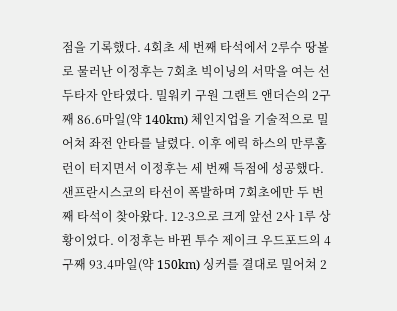점을 기록했다. 4회초 세 번째 타석에서 2루수 땅볼로 물러난 이정후는 7회초 빅이닝의 서막을 여는 선두타자 안타였다. 밀워키 구원 그랜트 앤더슨의 2구째 86.6마일(약 140km) 체인지업을 기술적으로 밀어쳐 좌전 안타를 날렸다. 이후 에릭 하스의 만루홈런이 터지면서 이정후는 세 번째 득점에 성공했다. 샌프란시스코의 타선이 폭발하며 7회초에만 두 번째 타석이 찾아왔다. 12-3으로 크게 앞선 2사 1루 상황이었다. 이정후는 바뀐 투수 제이크 우드포드의 4구째 93.4마일(약 150km) 싱커를 결대로 밀어쳐 2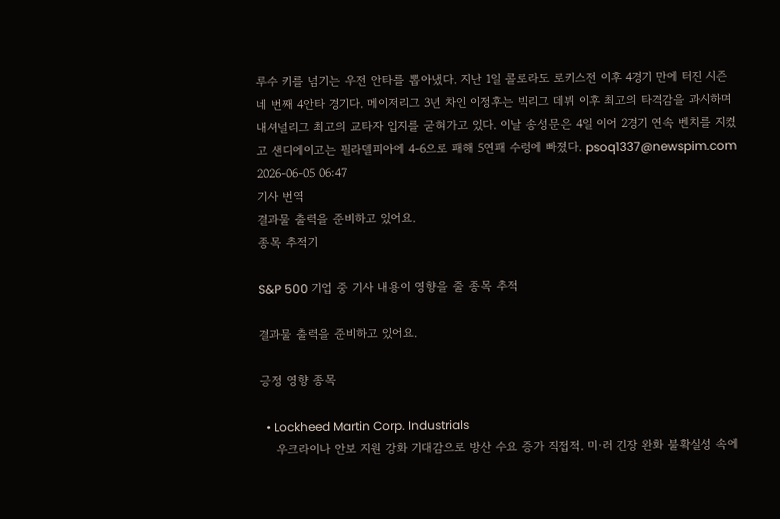루수 키를 넘기는 우전 안타를 뽑아냈다. 지난 1일 콜로라도 로키스전 이후 4경기 만에 터진 시즌 네 번째 4안타 경기다. 메이저리그 3년 차인 이정후는 빅리그 데뷔 이후 최고의 타격감을 과시하며 내셔널리그 최고의 교타자 입지를 굳혀가고 있다. 이날 송성문은 4일 이어 2경기 연속 벤치를 지켰고 샌디에이고는 필라델피아에 4-6으로 패해 5연패 수렁에 빠졌다. psoq1337@newspim.com 2026-06-05 06:47
기사 번역
결과물 출력을 준비하고 있어요.
종목 추적기

S&P 500 기업 중 기사 내용이 영향을 줄 종목 추적

결과물 출력을 준비하고 있어요.

긍정 영향 종목

  • Lockheed Martin Corp. Industrials
    우크라이나 안보 지원 강화 기대감으로 방산 수요 증가 직접적. 미·러 긴장 완화 불확실성 속에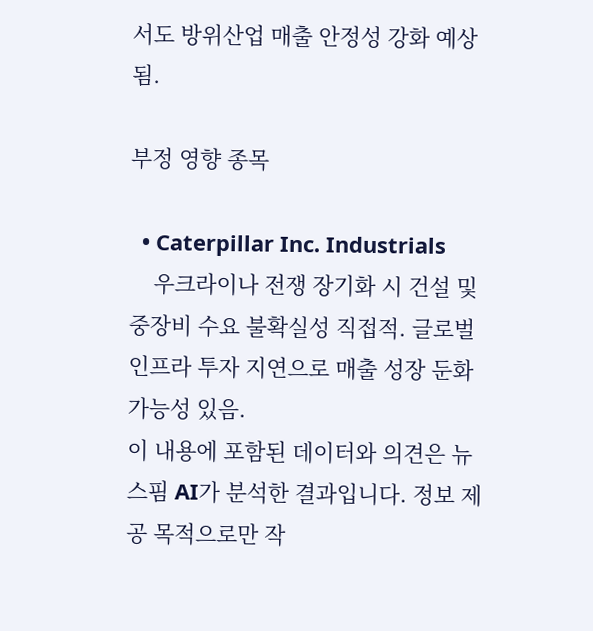서도 방위산업 매출 안정성 강화 예상됨.

부정 영향 종목

  • Caterpillar Inc. Industrials
    우크라이나 전쟁 장기화 시 건설 및 중장비 수요 불확실성 직접적. 글로벌 인프라 투자 지연으로 매출 성장 둔화 가능성 있음.
이 내용에 포함된 데이터와 의견은 뉴스핌 AI가 분석한 결과입니다. 정보 제공 목적으로만 작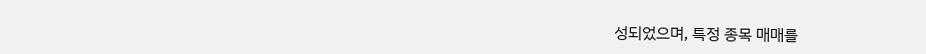성되었으며, 특정 종목 매매를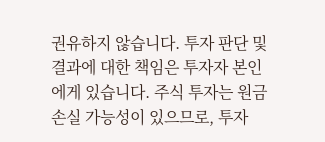권유하지 않습니다. 투자 판단 및 결과에 대한 책임은 투자자 본인에게 있습니다. 주식 투자는 원금 손실 가능성이 있으므로, 투자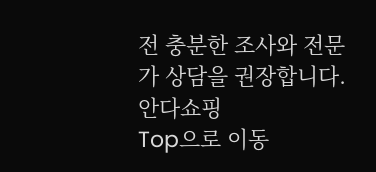전 충분한 조사와 전문가 상담을 권장합니다.
안다쇼핑
Top으로 이동